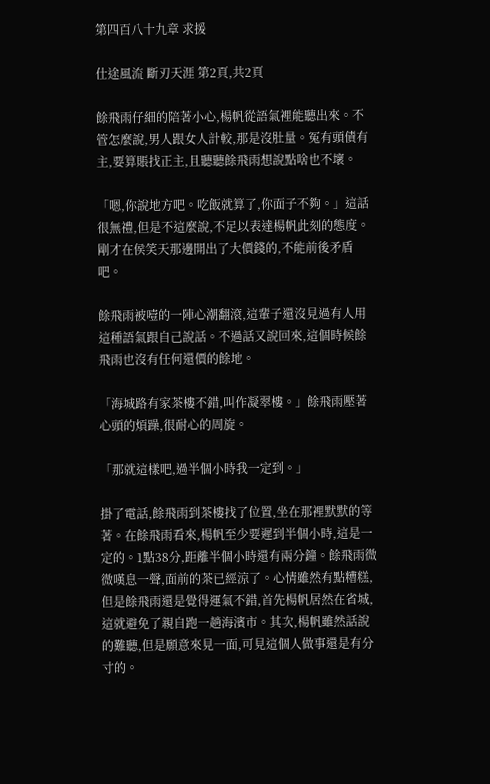第四百八十九章 求援

仕途風流 斷刃天涯 第2頁,共2頁

餘飛雨仔細的陪著小心,楊帆從語氣裡能聽出來。不管怎麼說,男人跟女人計較,那是沒肚量。冤有頭債有主,要算賬找正主,且聽聽餘飛雨想說點啥也不壞。

「嗯,你說地方吧。吃飯就算了,你面子不夠。」這話很無禮,但是不這麼說,不足以表達楊帆此刻的態度。剛才在侯笑天那邊開出了大價錢的,不能前後矛盾吧。

餘飛雨被噎的一陣心潮翻滾,這輩子還沒見過有人用這種語氣跟自己說話。不過話又說回來,這個時候餘飛雨也沒有任何還價的餘地。

「海城路有家茶樓不錯,叫作凝翠樓。」餘飛雨壓著心頭的煩躁,很耐心的周旋。

「那就這樣吧,過半個小時我一定到。」

掛了電話,餘飛雨到茶樓找了位置,坐在那裡默默的等著。在餘飛雨看來,楊帆至少要遲到半個小時,這是一定的。1點38分,距離半個小時還有兩分鐘。餘飛雨微微嘆息一聲,面前的茶已經涼了。心情雖然有點糟糕,但是餘飛雨還是覺得運氣不錯,首先楊帆居然在省城,這就避免了親自跑一趟海濱市。其次,楊帆雖然話說的難聽,但是願意來見一面,可見這個人做事還是有分寸的。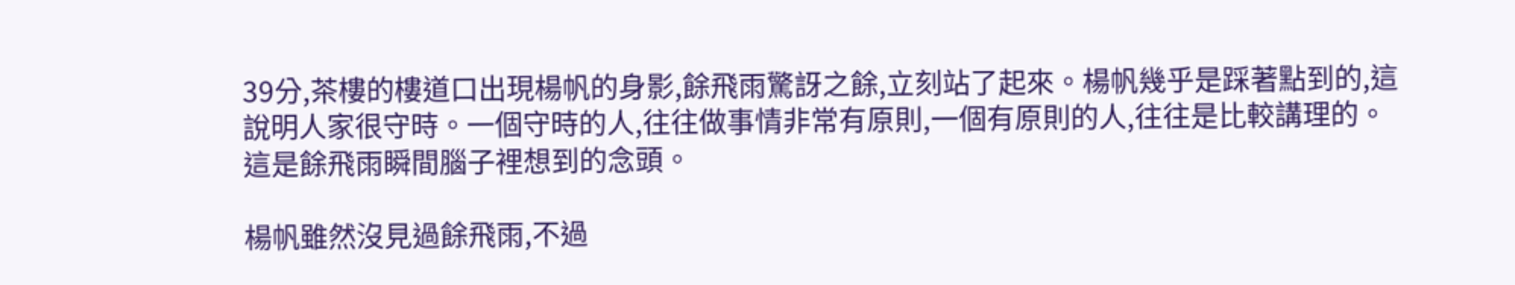39分,茶樓的樓道口出現楊帆的身影,餘飛雨驚訝之餘,立刻站了起來。楊帆幾乎是踩著點到的,這說明人家很守時。一個守時的人,往往做事情非常有原則,一個有原則的人,往往是比較講理的。這是餘飛雨瞬間腦子裡想到的念頭。

楊帆雖然沒見過餘飛雨,不過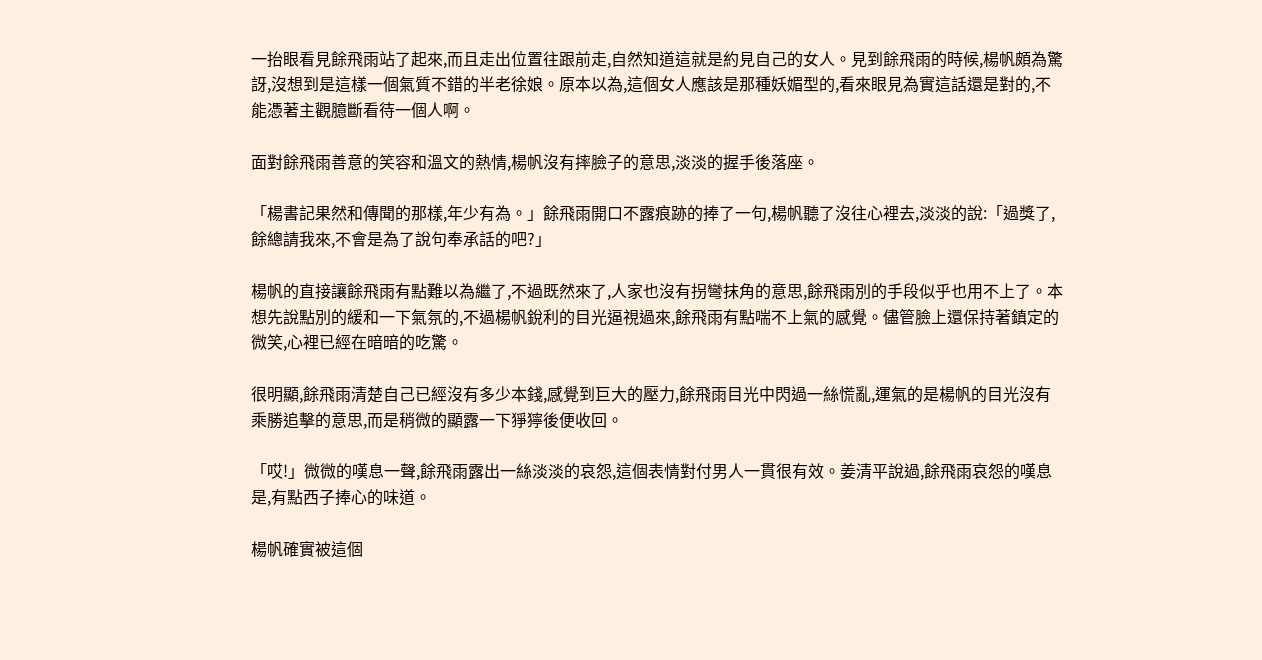一抬眼看見餘飛雨站了起來,而且走出位置往跟前走,自然知道這就是約見自己的女人。見到餘飛雨的時候,楊帆頗為驚訝,沒想到是這樣一個氣質不錯的半老徐娘。原本以為,這個女人應該是那種妖媚型的,看來眼見為實這話還是對的,不能憑著主觀臆斷看待一個人啊。

面對餘飛雨善意的笑容和溫文的熱情,楊帆沒有摔臉子的意思,淡淡的握手後落座。

「楊書記果然和傳聞的那樣,年少有為。」餘飛雨開口不露痕跡的捧了一句,楊帆聽了沒往心裡去,淡淡的說:「過獎了,餘總請我來,不會是為了說句奉承話的吧?」

楊帆的直接讓餘飛雨有點難以為繼了,不過既然來了,人家也沒有拐彎抹角的意思,餘飛雨別的手段似乎也用不上了。本想先說點別的緩和一下氣氛的,不過楊帆銳利的目光逼視過來,餘飛雨有點喘不上氣的感覺。儘管臉上還保持著鎮定的微笑,心裡已經在暗暗的吃驚。

很明顯,餘飛雨清楚自己已經沒有多少本錢,感覺到巨大的壓力,餘飛雨目光中閃過一絲慌亂,運氣的是楊帆的目光沒有乘勝追擊的意思,而是稍微的顯露一下猙獰後便收回。

「哎!」微微的嘆息一聲,餘飛雨露出一絲淡淡的哀怨,這個表情對付男人一貫很有效。姜清平說過,餘飛雨哀怨的嘆息是,有點西子捧心的味道。

楊帆確實被這個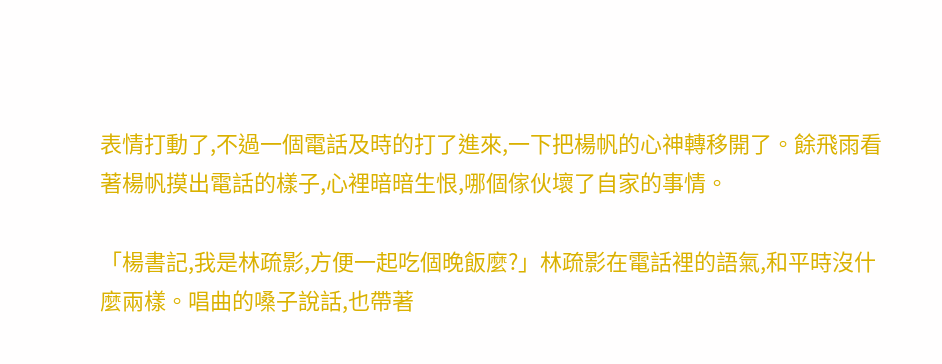表情打動了,不過一個電話及時的打了進來,一下把楊帆的心神轉移開了。餘飛雨看著楊帆摸出電話的樣子,心裡暗暗生恨,哪個傢伙壞了自家的事情。

「楊書記,我是林疏影,方便一起吃個晚飯麼?」林疏影在電話裡的語氣,和平時沒什麼兩樣。唱曲的嗓子說話,也帶著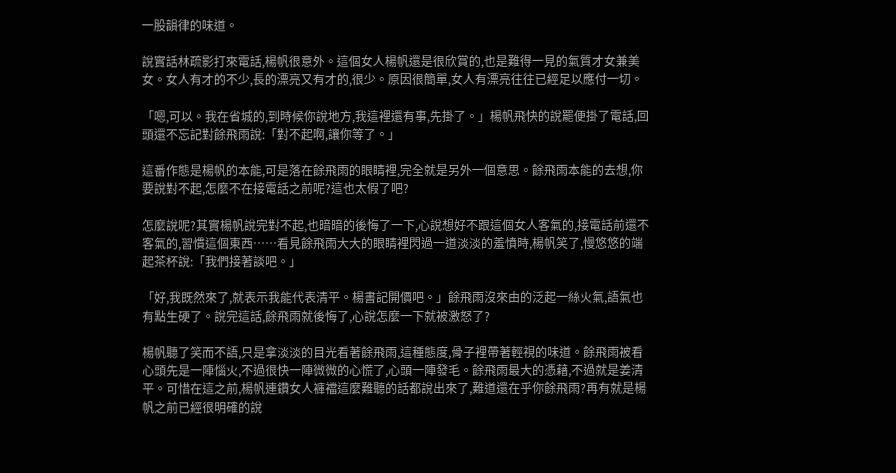一股韻律的味道。

說實話林疏影打來電話,楊帆很意外。這個女人楊帆還是很欣賞的,也是難得一見的氣質才女兼美女。女人有才的不少,長的漂亮又有才的,很少。原因很簡單,女人有漂亮往往已經足以應付一切。

「嗯,可以。我在省城的,到時候你說地方,我這裡還有事,先掛了。」楊帆飛快的說罷便掛了電話,回頭還不忘記對餘飛雨說:「對不起啊,讓你等了。」

這番作態是楊帆的本能,可是落在餘飛雨的眼睛裡,完全就是另外一個意思。餘飛雨本能的去想,你要說對不起,怎麼不在接電話之前呢?這也太假了吧?

怎麼說呢?其實楊帆說完對不起,也暗暗的後悔了一下,心說想好不跟這個女人客氣的,接電話前還不客氣的,習慣這個東西……看見餘飛雨大大的眼睛裡閃過一道淡淡的羞憤時,楊帆笑了,慢悠悠的端起茶杯說:「我們接著談吧。」

「好,我既然來了,就表示我能代表清平。楊書記開價吧。」餘飛雨沒來由的泛起一絲火氣,語氣也有點生硬了。說完這話,餘飛雨就後悔了,心說怎麼一下就被激怒了?

楊帆聽了笑而不語,只是拿淡淡的目光看著餘飛雨,這種態度,骨子裡帶著輕視的味道。餘飛雨被看心頭先是一陣惱火,不過很快一陣微微的心慌了,心頭一陣發毛。餘飛雨最大的憑藉,不過就是姜清平。可惜在這之前,楊帆連鑽女人褲襠這麼難聽的話都說出來了,難道還在乎你餘飛雨?再有就是楊帆之前已經很明確的說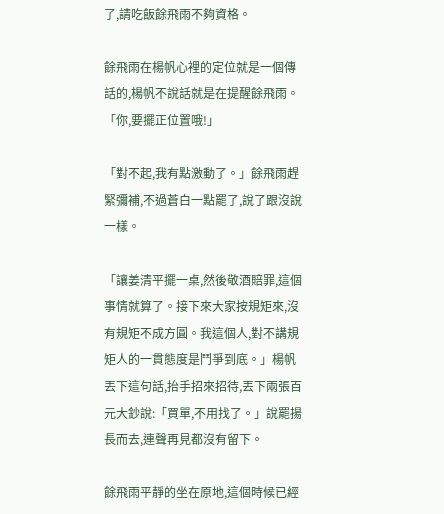了,請吃飯餘飛雨不夠資格。

餘飛雨在楊帆心裡的定位就是一個傳話的,楊帆不說話就是在提醒餘飛雨。「你,要擺正位置哦!」

「對不起,我有點激動了。」餘飛雨趕緊彌補,不過蒼白一點罷了,說了跟沒說一樣。

「讓姜清平擺一桌,然後敬酒賠罪,這個事情就算了。接下來大家按規矩來,沒有規矩不成方圓。我這個人,對不講規矩人的一貫態度是鬥爭到底。」楊帆丟下這句話,抬手招來招待,丟下兩張百元大鈔說:「買單,不用找了。」說罷揚長而去,連聲再見都沒有留下。

餘飛雨平靜的坐在原地,這個時候已經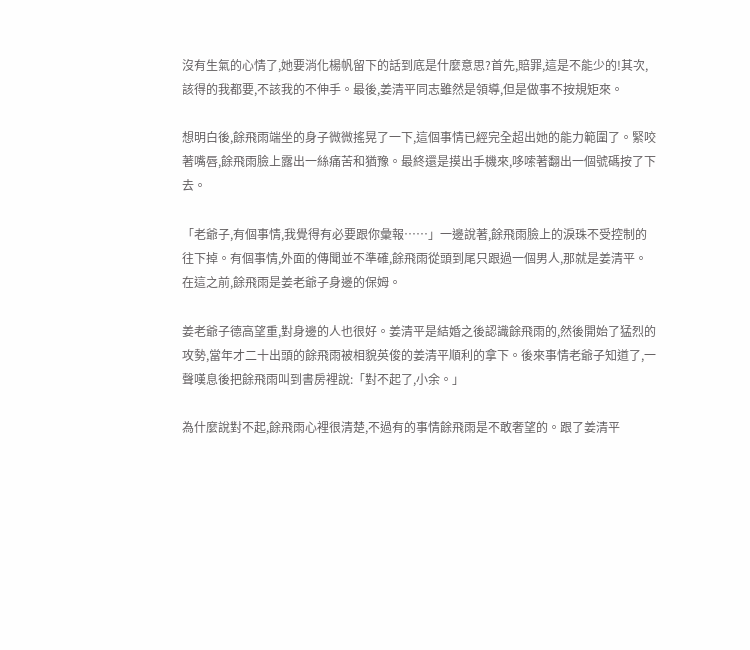沒有生氣的心情了,她要消化楊帆留下的話到底是什麼意思?首先,賠罪,這是不能少的!其次,該得的我都要,不該我的不伸手。最後,姜清平同志雖然是領導,但是做事不按規矩來。

想明白後,餘飛雨端坐的身子微微搖晃了一下,這個事情已經完全超出她的能力範圍了。緊咬著嘴唇,餘飛雨臉上露出一絲痛苦和猶豫。最終還是摸出手機來,哆嗦著翻出一個號碼按了下去。

「老爺子,有個事情,我覺得有必要跟你彙報……」一邊說著,餘飛雨臉上的淚珠不受控制的往下掉。有個事情,外面的傳聞並不準確,餘飛雨從頭到尾只跟過一個男人,那就是姜清平。在這之前,餘飛雨是姜老爺子身邊的保姆。

姜老爺子德高望重,對身邊的人也很好。姜清平是結婚之後認識餘飛雨的,然後開始了猛烈的攻勢,當年才二十出頭的餘飛雨被相貌英俊的姜清平順利的拿下。後來事情老爺子知道了,一聲嘆息後把餘飛雨叫到書房裡說:「對不起了,小余。」

為什麼說對不起,餘飛雨心裡很清楚,不過有的事情餘飛雨是不敢奢望的。跟了姜清平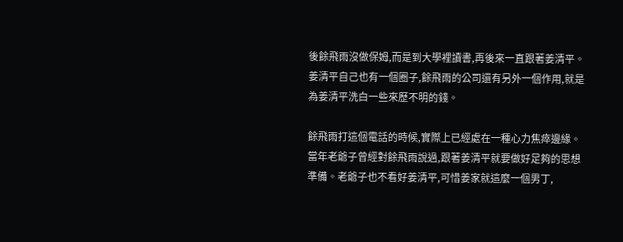後餘飛雨沒做保姆,而是到大學裡讀書,再後來一直跟著姜清平。姜清平自己也有一個圈子,餘飛雨的公司還有另外一個作用,就是為姜清平洗白一些來歷不明的錢。

餘飛雨打這個電話的時候,實際上已經處在一種心力焦瘁邊緣。當年老爺子曾經對餘飛雨說過,跟著姜清平就要做好足夠的思想準備。老爺子也不看好姜清平,可惜姜家就這麼一個男丁,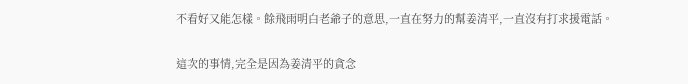不看好又能怎樣。餘飛雨明白老爺子的意思,一直在努力的幫姜清平,一直沒有打求援電話。

這次的事情,完全是因為姜清平的貪念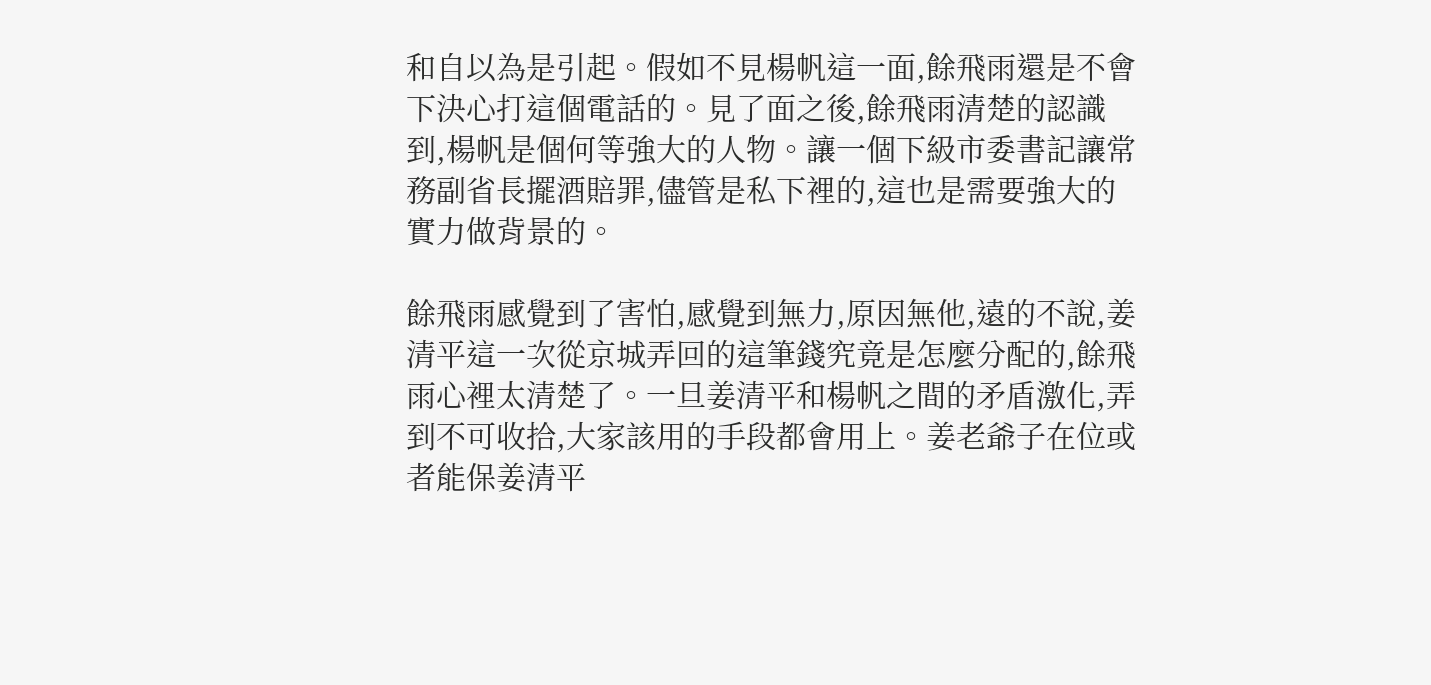和自以為是引起。假如不見楊帆這一面,餘飛雨還是不會下決心打這個電話的。見了面之後,餘飛雨清楚的認識到,楊帆是個何等強大的人物。讓一個下級市委書記讓常務副省長擺酒賠罪,儘管是私下裡的,這也是需要強大的實力做背景的。

餘飛雨感覺到了害怕,感覺到無力,原因無他,遠的不說,姜清平這一次從京城弄回的這筆錢究竟是怎麼分配的,餘飛雨心裡太清楚了。一旦姜清平和楊帆之間的矛盾激化,弄到不可收拾,大家該用的手段都會用上。姜老爺子在位或者能保姜清平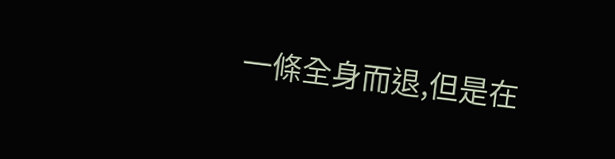一條全身而退,但是在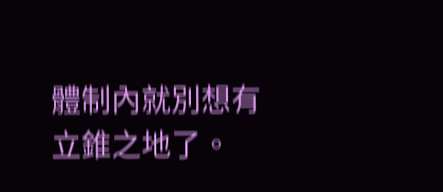體制內就別想有立錐之地了。